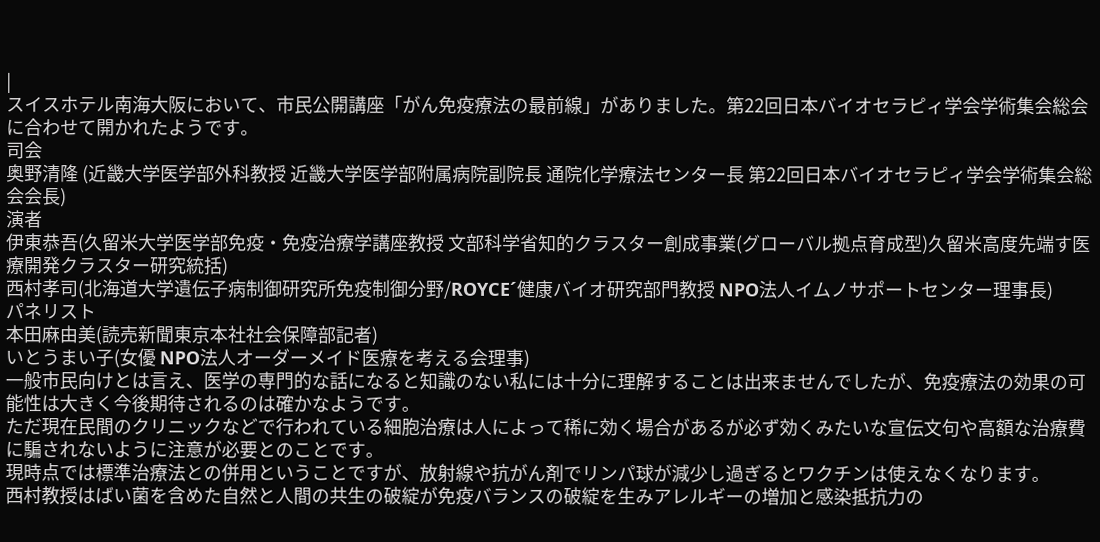|
スイスホテル南海大阪において、市民公開講座「がん免疫療法の最前線」がありました。第22回日本バイオセラピィ学会学術集会総会に合わせて開かれたようです。
司会
奥野清隆 (近畿大学医学部外科教授 近畿大学医学部附属病院副院長 通院化学療法センター長 第22回日本バイオセラピィ学会学術集会総会会長)
演者
伊東恭吾(久留米大学医学部免疫・免疫治療学講座教授 文部科学省知的クラスター創成事業(グローバル拠点育成型)久留米高度先端す医療開発クラスター研究統括)
西村孝司(北海道大学遺伝子病制御研究所免疫制御分野/ROYCE´健康バイオ研究部門教授 NPO法人イムノサポートセンター理事長)
パネリスト
本田麻由美(読売新聞東京本社社会保障部記者)
いとうまい子(女優 NPO法人オーダーメイド医療を考える会理事)
一般市民向けとは言え、医学の専門的な話になると知識のない私には十分に理解することは出来ませんでしたが、免疫療法の効果の可能性は大きく今後期待されるのは確かなようです。
ただ現在民間のクリニックなどで行われている細胞治療は人によって稀に効く場合があるが必ず効くみたいな宣伝文句や高額な治療費に騙されないように注意が必要とのことです。
現時点では標準治療法との併用ということですが、放射線や抗がん剤でリンパ球が減少し過ぎるとワクチンは使えなくなります。
西村教授はばい菌を含めた自然と人間の共生の破綻が免疫バランスの破綻を生みアレルギーの増加と感染抵抗力の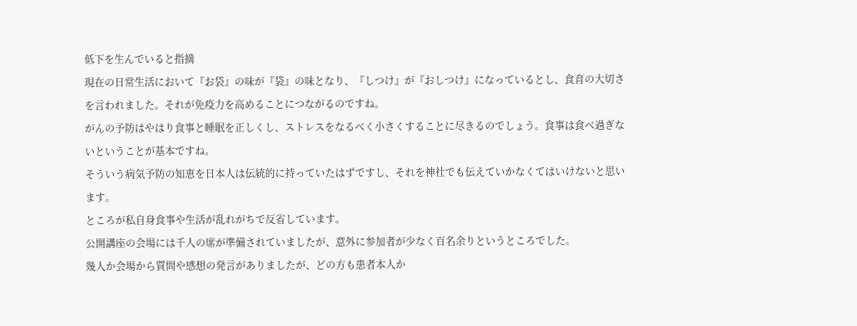低下を生んでいると指摘
現在の日常生活において『お袋』の味が『袋』の味となり、『しつけ』が『おしつけ』になっているとし、食育の大切さを言われました。それが免疫力を高めることにつながるのですね。
がんの予防はやはり食事と睡眠を正しくし、ストレスをなるべく小さくすることに尽きるのでしょう。食事は食べ過ぎないということが基本ですね。
そういう病気予防の知恵を日本人は伝統的に持っていたはずですし、それを神社でも伝えていかなくてはいけないと思います。
ところが私自身食事や生活が乱れがちで反省しています。
公開講座の会場には千人の席が準備されていましたが、意外に参加者が少なく百名余りというところでした。
幾人か会場から質問や感想の発言がありましたが、どの方も患者本人か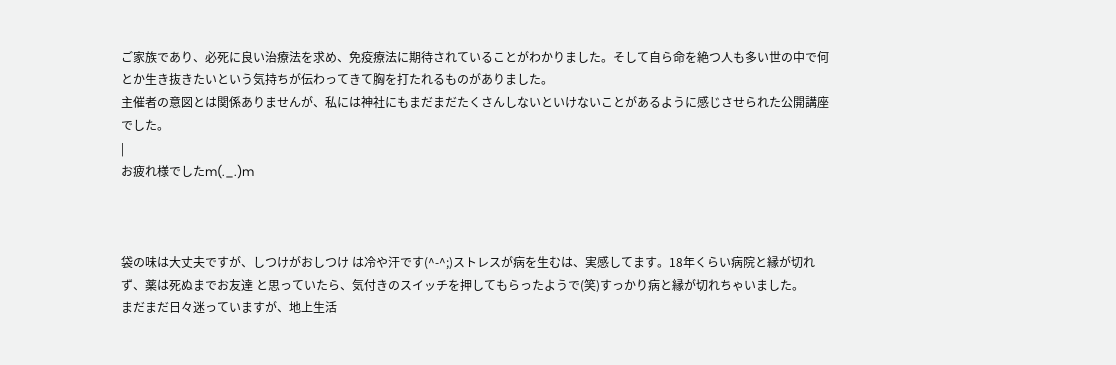ご家族であり、必死に良い治療法を求め、免疫療法に期待されていることがわかりました。そして自ら命を絶つ人も多い世の中で何とか生き抜きたいという気持ちが伝わってきて胸を打たれるものがありました。
主催者の意図とは関係ありませんが、私には神社にもまだまだたくさんしないといけないことがあるように感じさせられた公開講座でした。
|
お疲れ様でしたm(._.)m



袋の味は大丈夫ですが、しつけがおしつけ は冷や汗です(^-^;)ストレスが病を生むは、実感してます。18年くらい病院と縁が切れず、薬は死ぬまでお友達 と思っていたら、気付きのスイッチを押してもらったようで(笑)すっかり病と縁が切れちゃいました。
まだまだ日々迷っていますが、地上生活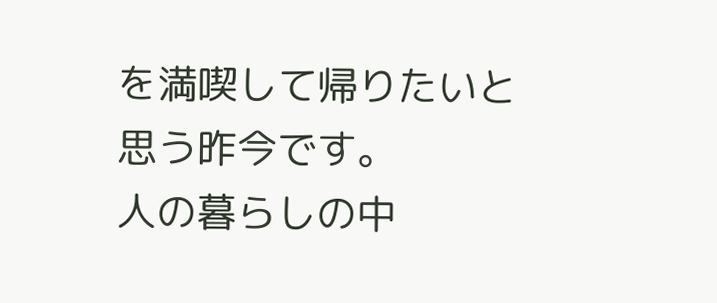を満喫して帰りたいと思う昨今です。
人の暮らしの中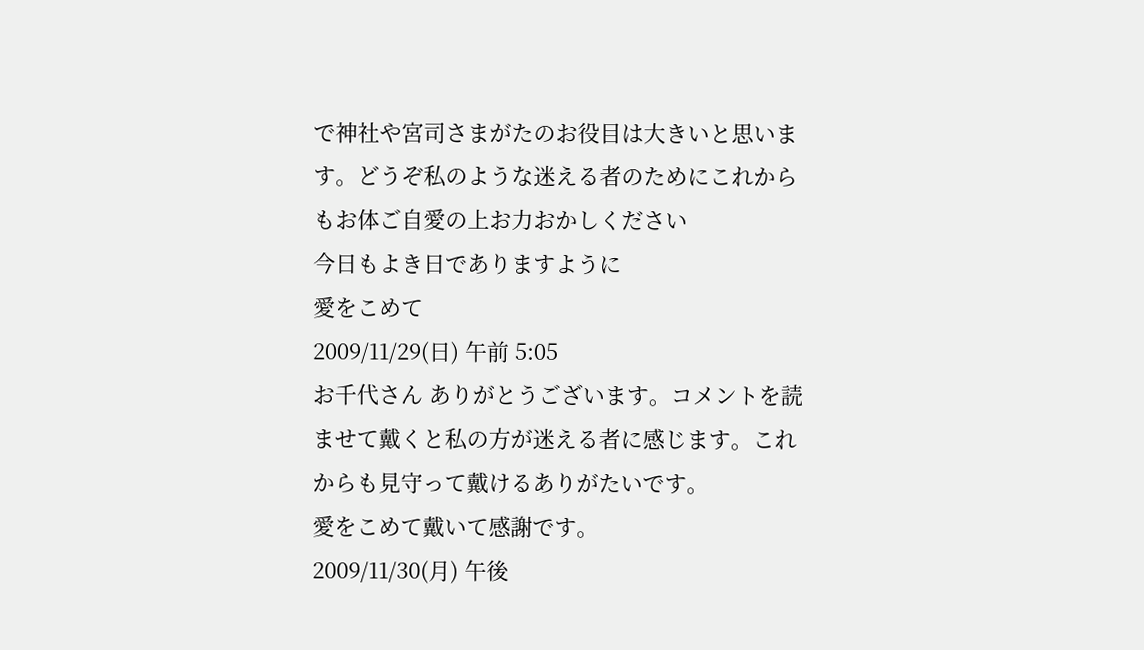で神社や宮司さまがたのお役目は大きいと思います。どうぞ私のような迷える者のためにこれからもお体ご自愛の上お力おかしください
今日もよき日でありますように
愛をこめて
2009/11/29(日) 午前 5:05
お千代さん ありがとうございます。コメントを読ませて戴くと私の方が迷える者に感じます。これからも見守って戴けるありがたいです。
愛をこめて戴いて感謝です。
2009/11/30(月) 午後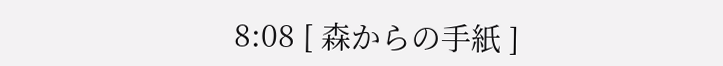8:08 [ 森からの手紙 ]